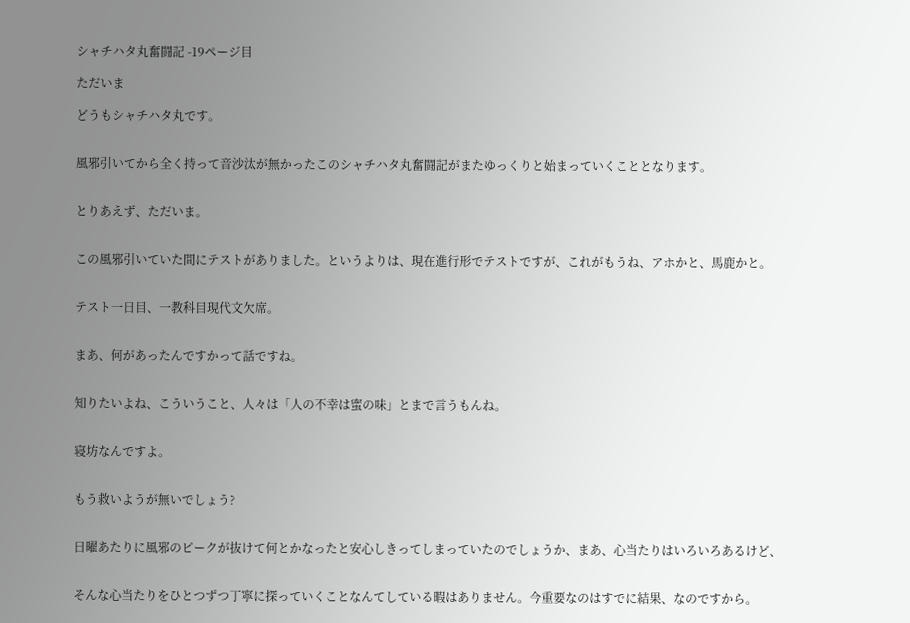シャチハタ丸奮闘記 -19ページ目

ただいま

どうもシャチハタ丸です。


風邪引いてから全く持って音沙汰が無かったこのシャチハタ丸奮闘記がまたゆっくりと始まっていくこととなります。


とりあえず、ただいま。


この風邪引いていた間にテストがありました。というよりは、現在進行形でテストですが、これがもうね、アホかと、馬鹿かと。


テスト一日目、一教科目現代文欠席。


まあ、何があったんですかって話ですね。


知りたいよね、こういうこと、人々は「人の不幸は蜜の味」とまで言うもんね。


寝坊なんですよ。


もう救いようが無いでしょう?


日曜あたりに風邪のピークが抜けて何とかなったと安心しきってしまっていたのでしょうか、まあ、心当たりはいろいろあるけど、


そんな心当たりをひとつずつ丁寧に探っていくことなんてしている暇はありません。今重要なのはすでに結果、なのですから。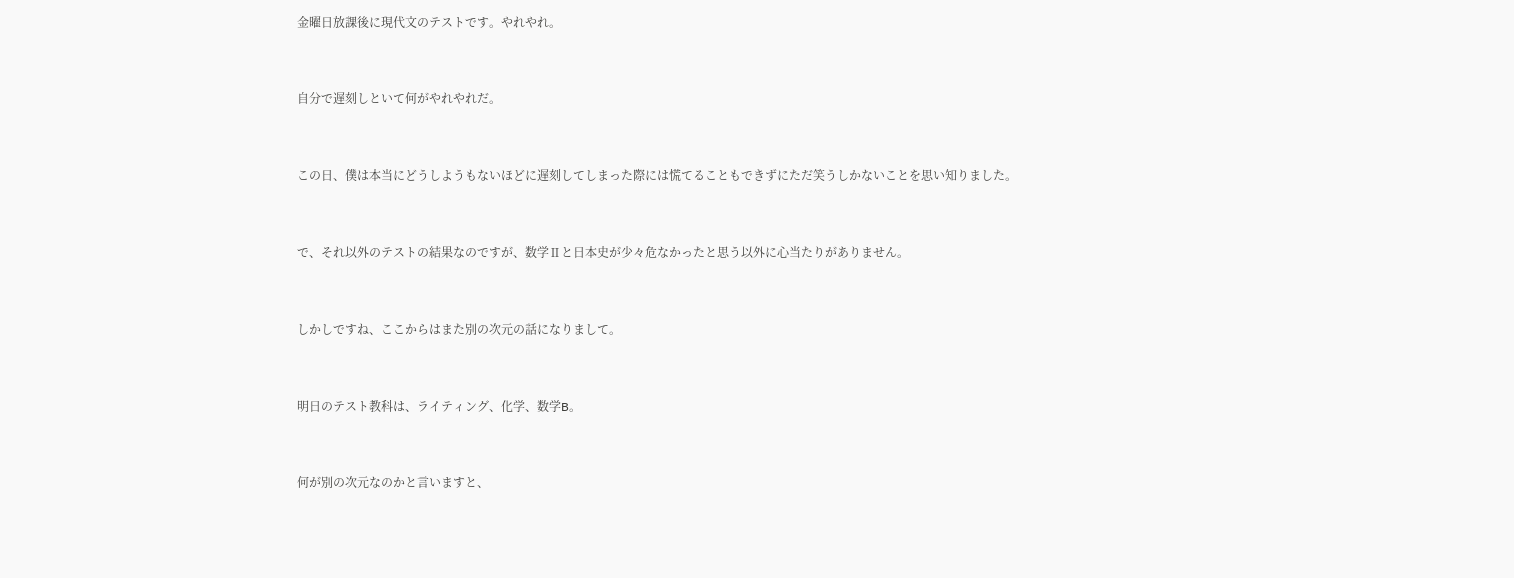金曜日放課後に現代文のテストです。やれやれ。


自分で遅刻しといて何がやれやれだ。


この日、僕は本当にどうしようもないほどに遅刻してしまった際には慌てることもできずにただ笑うしかないことを思い知りました。


で、それ以外のテストの結果なのですが、数学Ⅱと日本史が少々危なかったと思う以外に心当たりがありません。


しかしですね、ここからはまた別の次元の話になりまして。


明日のテスト教科は、ライティング、化学、数学B。


何が別の次元なのかと言いますと、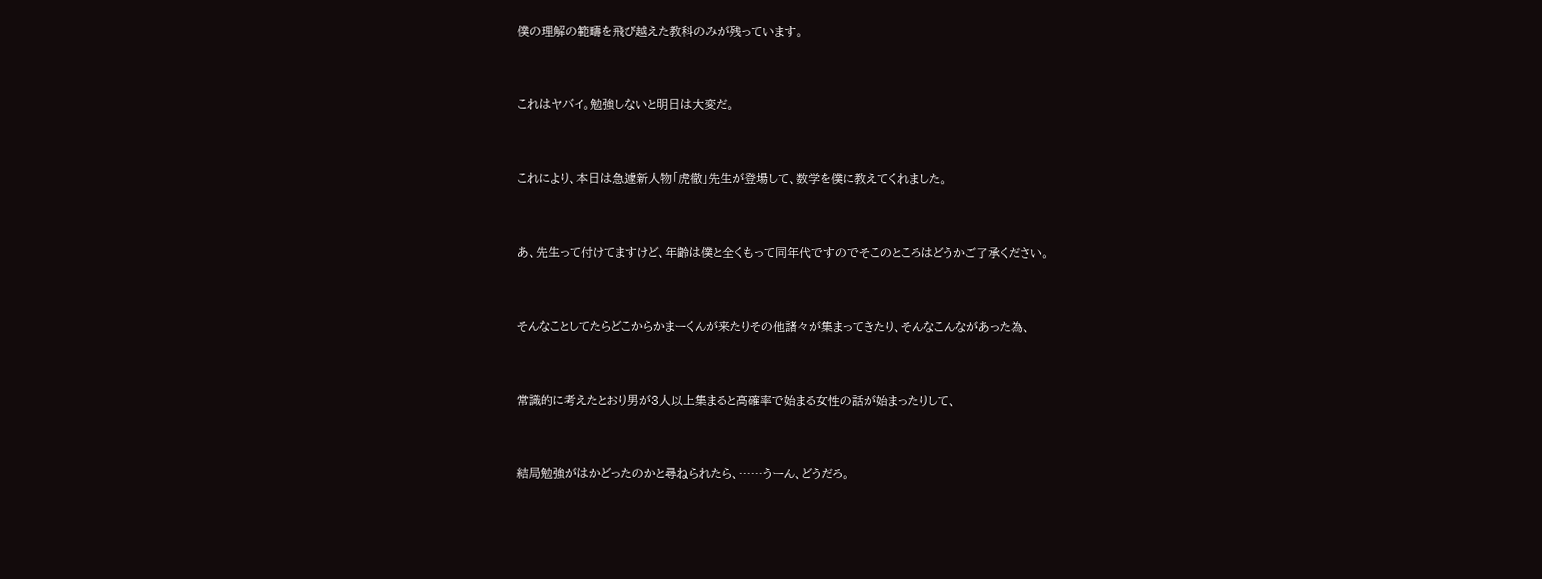僕の理解の範疇を飛び越えた教科のみが残っています。


これはヤバイ。勉強しないと明日は大変だ。


これにより、本日は急遽新人物「虎徹」先生が登場して、数学を僕に教えてくれました。


あ、先生って付けてますけど、年齢は僕と全くもって同年代ですのでそこのところはどうかご了承ください。


そんなことしてたらどこからかまーくんが来たりその他諸々が集まってきたり、そんなこんながあった為、


常識的に考えたとおり男が3人以上集まると高確率で始まる女性の話が始まったりして、


結局勉強がはかどったのかと尋ねられたら、……うーん、どうだろ。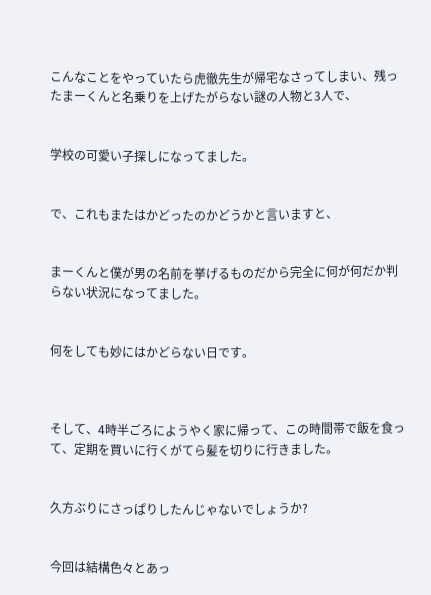こんなことをやっていたら虎徹先生が帰宅なさってしまい、残ったまーくんと名乗りを上げたがらない謎の人物と3人で、


学校の可愛い子探しになってました。


で、これもまたはかどったのかどうかと言いますと、


まーくんと僕が男の名前を挙げるものだから完全に何が何だか判らない状況になってました。


何をしても妙にはかどらない日です。



そして、4時半ごろにようやく家に帰って、この時間帯で飯を食って、定期を買いに行くがてら髪を切りに行きました。


久方ぶりにさっぱりしたんじゃないでしょうか?


今回は結構色々とあっ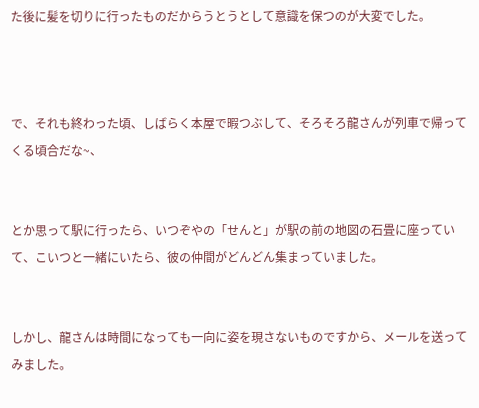た後に髪を切りに行ったものだからうとうとして意識を保つのが大変でした。



で、それも終わった頃、しばらく本屋で暇つぶして、そろそろ龍さんが列車で帰ってくる頃合だな~、


とか思って駅に行ったら、いつぞやの「せんと」が駅の前の地図の石畳に座っていて、こいつと一緒にいたら、彼の仲間がどんどん集まっていました。


しかし、龍さんは時間になっても一向に姿を現さないものですから、メールを送ってみました。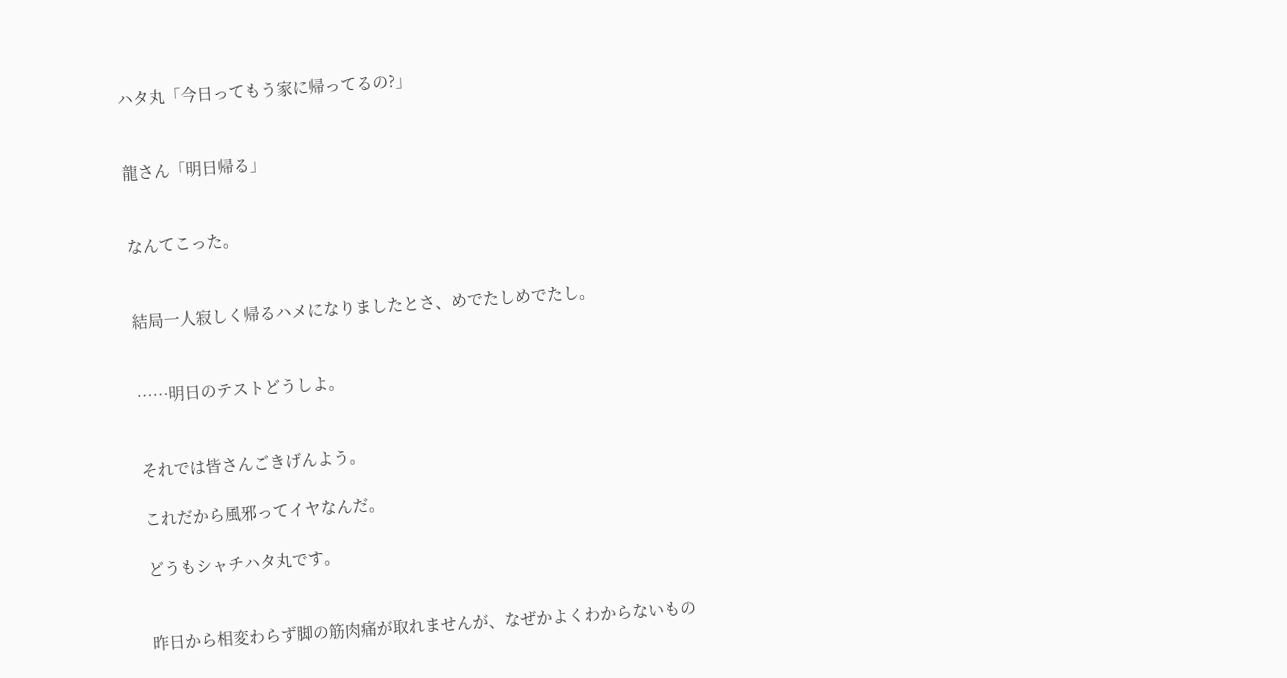ハタ丸「今日ってもう家に帰ってるの?」


龍さん「明日帰る」


なんてこった。


結局一人寂しく帰るハメになりましたとさ、めでたしめでたし。


……明日のテストどうしよ。


それでは皆さんごきげんよう。

これだから風邪ってイヤなんだ。

どうもシャチハタ丸です。


昨日から相変わらず脚の筋肉痛が取れませんが、なぜかよくわからないもの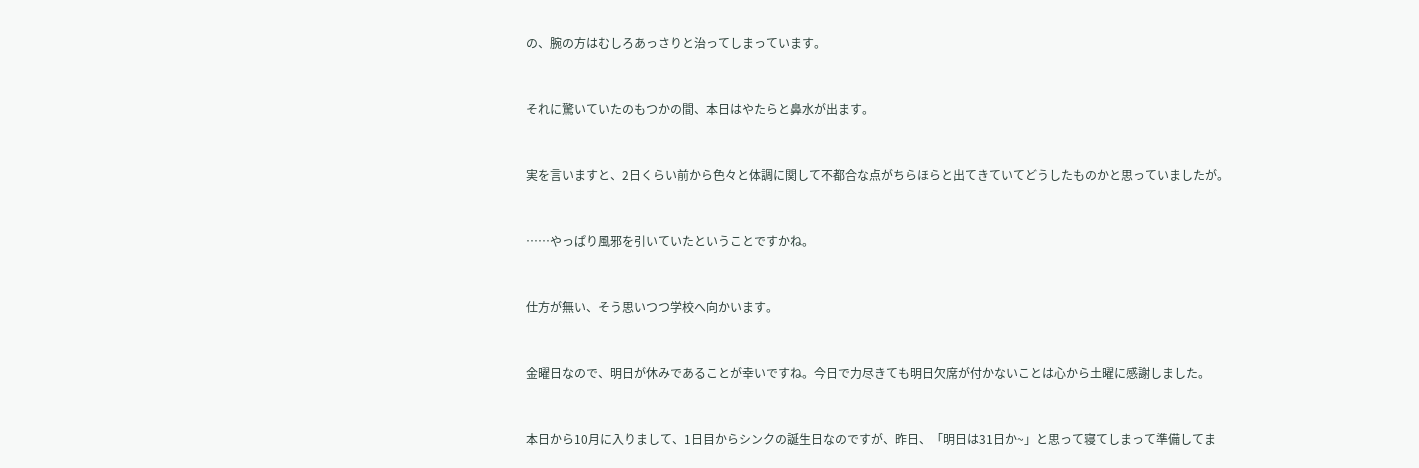の、腕の方はむしろあっさりと治ってしまっています。


それに驚いていたのもつかの間、本日はやたらと鼻水が出ます。


実を言いますと、2日くらい前から色々と体調に関して不都合な点がちらほらと出てきていてどうしたものかと思っていましたが。


……やっぱり風邪を引いていたということですかね。


仕方が無い、そう思いつつ学校へ向かいます。


金曜日なので、明日が休みであることが幸いですね。今日で力尽きても明日欠席が付かないことは心から土曜に感謝しました。


本日から10月に入りまして、1日目からシンクの誕生日なのですが、昨日、「明日は31日か~」と思って寝てしまって準備してま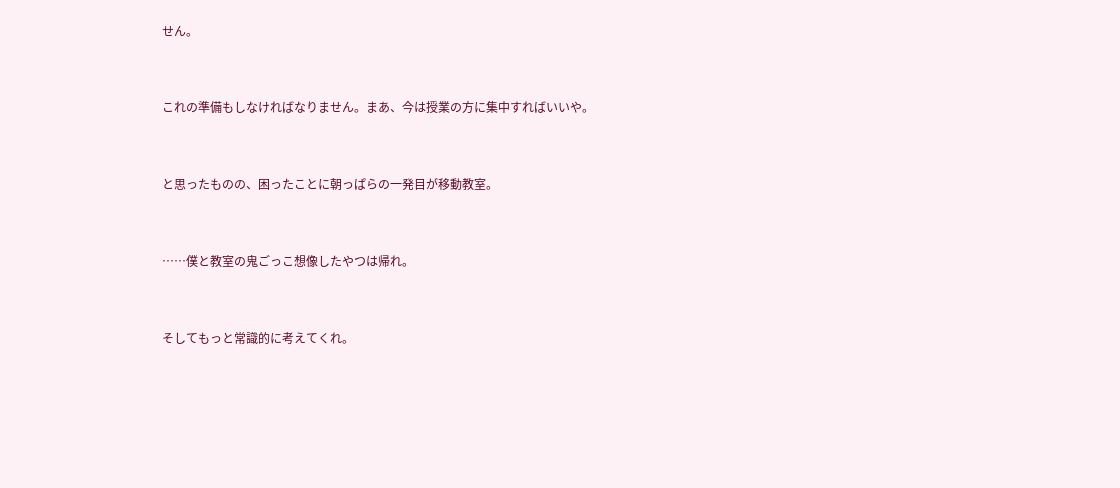せん。


これの準備もしなければなりません。まあ、今は授業の方に集中すればいいや。


と思ったものの、困ったことに朝っぱらの一発目が移動教室。


……僕と教室の鬼ごっこ想像したやつは帰れ。


そしてもっと常識的に考えてくれ。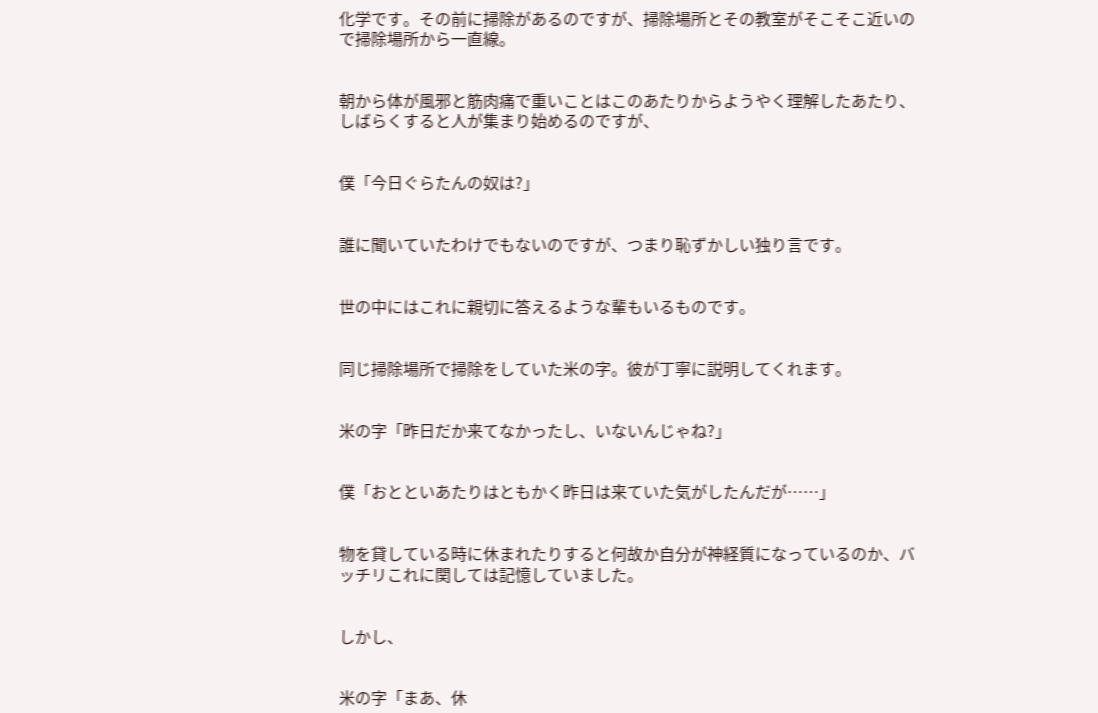化学です。その前に掃除があるのですが、掃除場所とその教室がそこそこ近いので掃除場所から一直線。


朝から体が風邪と筋肉痛で重いことはこのあたりからようやく理解したあたり、しばらくすると人が集まり始めるのですが、


僕「今日ぐらたんの奴は?」


誰に聞いていたわけでもないのですが、つまり恥ずかしい独り言です。


世の中にはこれに親切に答えるような輩もいるものです。


同じ掃除場所で掃除をしていた米の字。彼が丁寧に説明してくれます。


米の字「昨日だか来てなかったし、いないんじゃね?」


僕「おとといあたりはともかく昨日は来ていた気がしたんだが……」


物を貸している時に休まれたりすると何故か自分が神経質になっているのか、バッチリこれに関しては記憶していました。


しかし、


米の字「まあ、休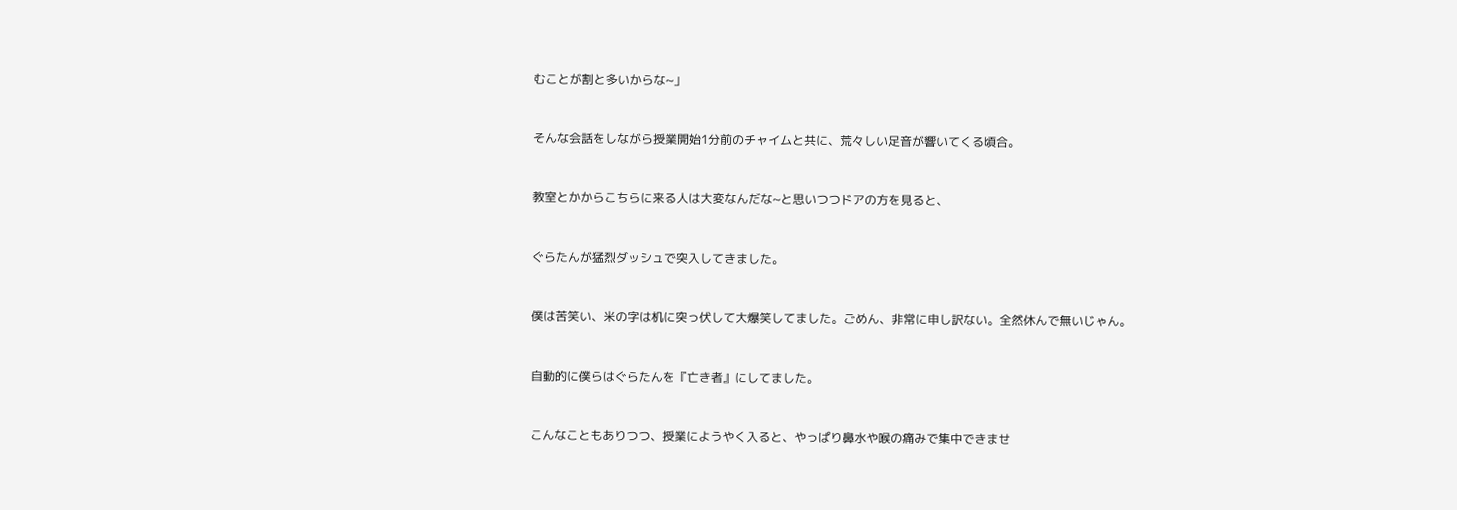むことが割と多いからな~」


そんな会話をしながら授業開始1分前のチャイムと共に、荒々しい足音が響いてくる頃合。


教室とかからこちらに来る人は大変なんだな~と思いつつドアの方を見ると、


ぐらたんが猛烈ダッシュで突入してきました。


僕は苦笑い、米の字は机に突っ伏して大爆笑してました。ごめん、非常に申し訳ない。全然休んで無いじゃん。


自動的に僕らはぐらたんを『亡き者』にしてました。


こんなこともありつつ、授業にようやく入ると、やっぱり鼻水や喉の痛みで集中できませ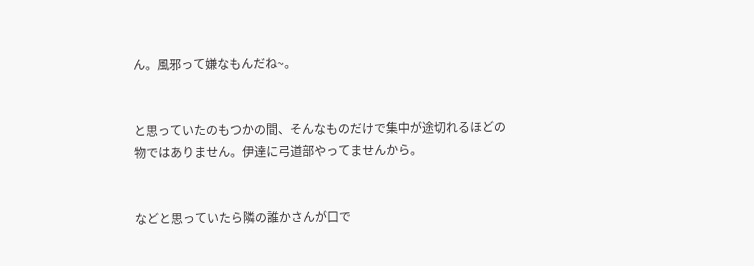ん。風邪って嫌なもんだね~。


と思っていたのもつかの間、そんなものだけで集中が途切れるほどの物ではありません。伊達に弓道部やってませんから。


などと思っていたら隣の誰かさんが口で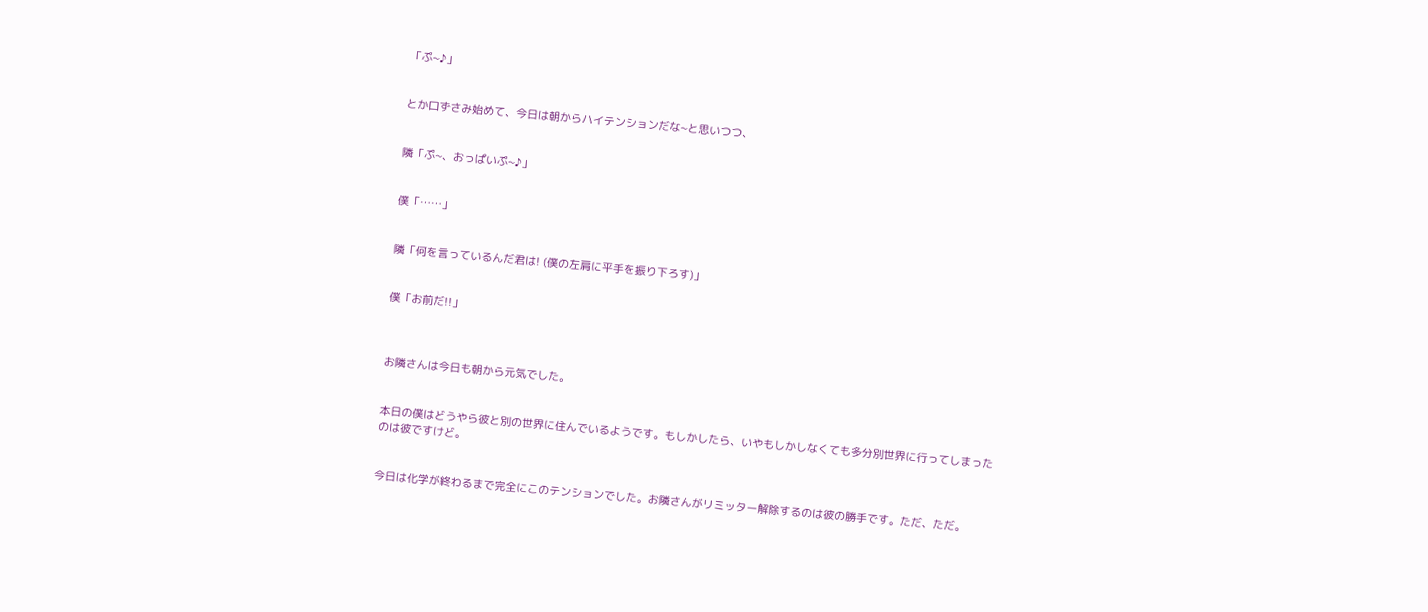「ぷ~♪」


とか口ずさみ始めて、今日は朝からハイテンションだな~と思いつつ、


隣「ぷ~、おっぱいぷ~♪」


僕「……」


隣「何を言っているんだ君は! (僕の左肩に平手を振り下ろす)」


僕「お前だ!!」



お隣さんは今日も朝から元気でした。


本日の僕はどうやら彼と別の世界に住んでいるようです。もしかしたら、いやもしかしなくても多分別世界に行ってしまったのは彼ですけど。


今日は化学が終わるまで完全にこのテンションでした。お隣さんがリミッター解除するのは彼の勝手です。ただ、ただ。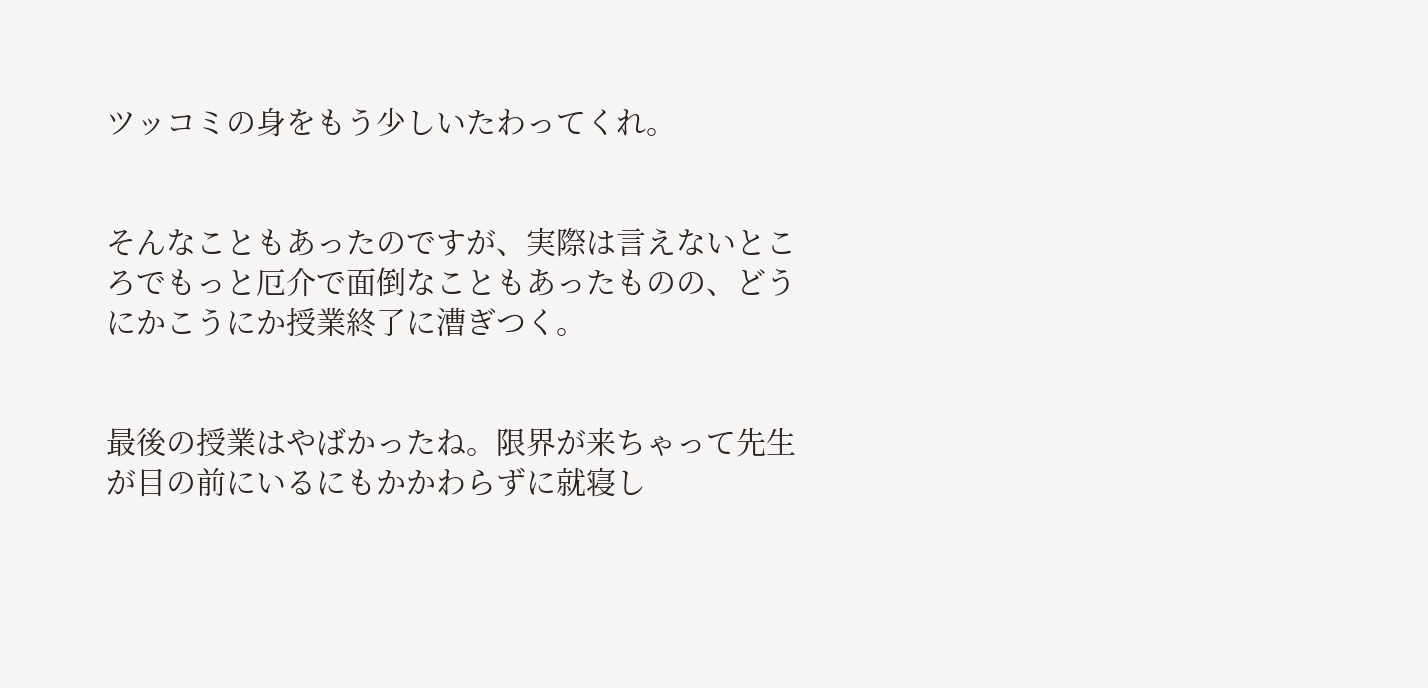ツッコミの身をもう少しいたわってくれ。


そんなこともあったのですが、実際は言えないところでもっと厄介で面倒なこともあったものの、どうにかこうにか授業終了に漕ぎつく。


最後の授業はやばかったね。限界が来ちゃって先生が目の前にいるにもかかわらずに就寝し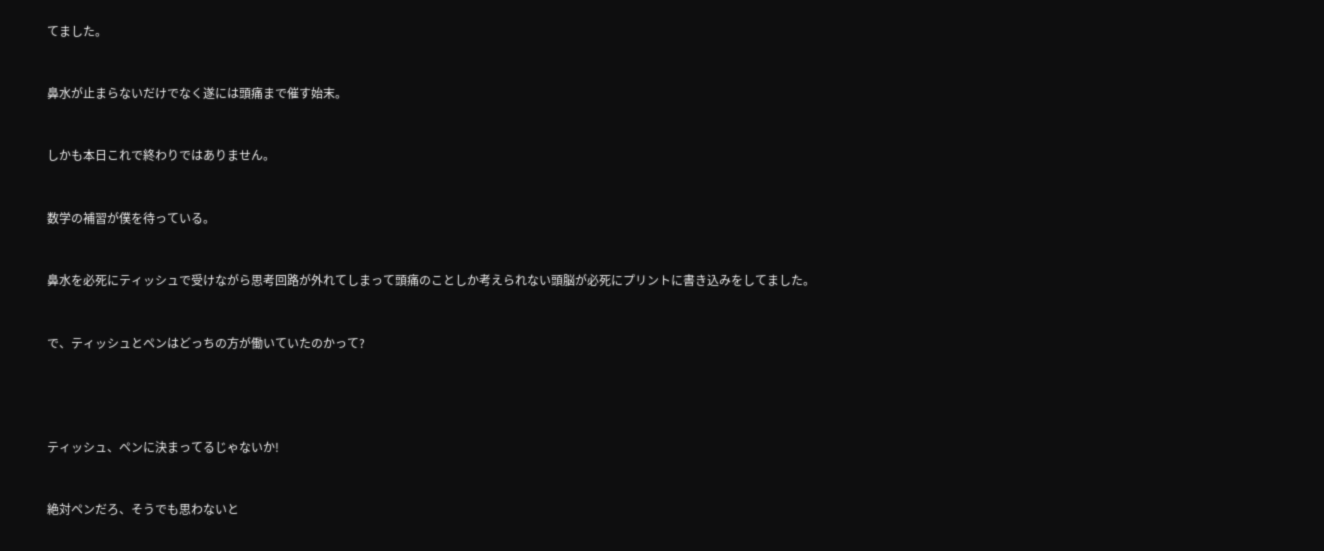てました。


鼻水が止まらないだけでなく遂には頭痛まで催す始末。


しかも本日これで終わりではありません。


数学の補習が僕を待っている。


鼻水を必死にティッシュで受けながら思考回路が外れてしまって頭痛のことしか考えられない頭脳が必死にプリントに書き込みをしてました。


で、ティッシュとペンはどっちの方が働いていたのかって?




ティッシュ、ペンに決まってるじゃないか!


絶対ペンだろ、そうでも思わないと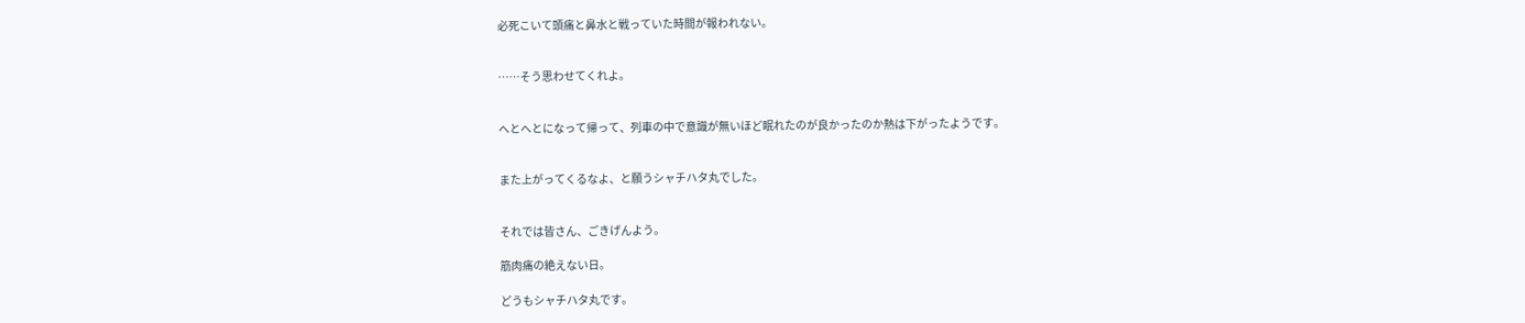必死こいて頭痛と鼻水と戦っていた時間が報われない。


……そう思わせてくれよ。


へとへとになって帰って、列車の中で意識が無いほど眠れたのが良かったのか熱は下がったようです。


また上がってくるなよ、と願うシャチハタ丸でした。


それでは皆さん、ごきげんよう。

筋肉痛の絶えない日。

どうもシャチハタ丸です。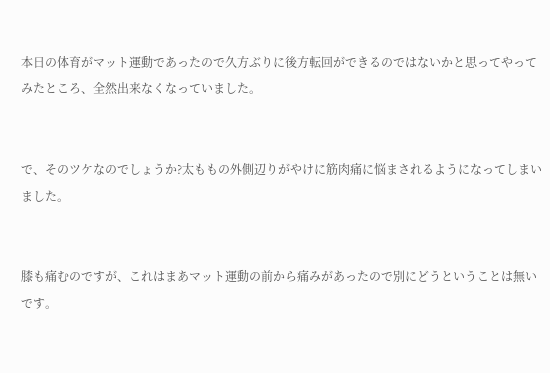本日の体育がマット運動であったので久方ぶりに後方転回ができるのではないかと思ってやってみたところ、全然出来なくなっていました。


で、そのツケなのでしょうか?太ももの外側辺りがやけに筋肉痛に悩まされるようになってしまいました。


膝も痛むのですが、これはまあマット運動の前から痛みがあったので別にどうということは無いです。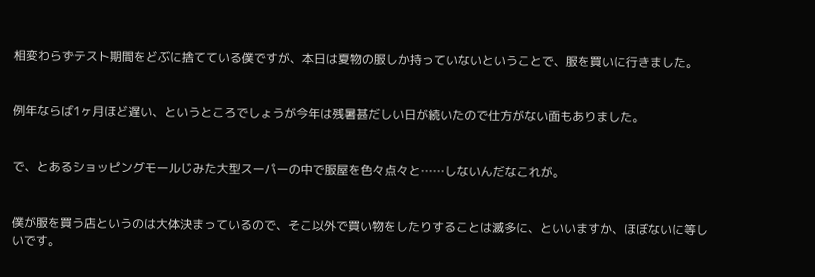相変わらずテスト期間をどぶに捨てている僕ですが、本日は夏物の服しか持っていないということで、服を買いに行きました。


例年ならば1ヶ月ほど遅い、というところでしょうが今年は残暑甚だしい日が続いたので仕方がない面もありました。


で、とあるショッピングモールじみた大型スーパーの中で服屋を色々点々と……しないんだなこれが。


僕が服を買う店というのは大体決まっているので、そこ以外で買い物をしたりすることは滅多に、といいますか、ほぼないに等しいです。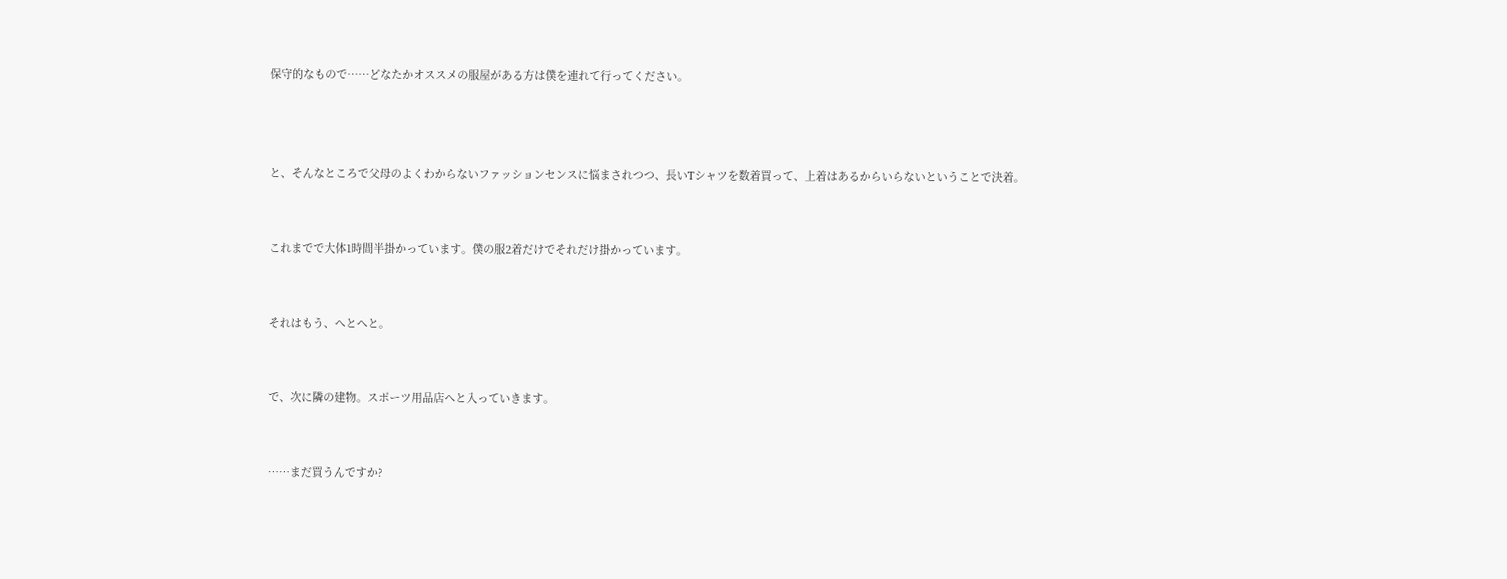保守的なもので……どなたかオススメの服屋がある方は僕を連れて行ってください。



と、そんなところで父母のよくわからないファッションセンスに悩まされつつ、長いTシャツを数着買って、上着はあるからいらないということで決着。


これまでで大体1時間半掛かっています。僕の服2着だけでそれだけ掛かっています。


それはもう、へとへと。


で、次に隣の建物。スポーツ用品店へと入っていきます。


……まだ買うんですか?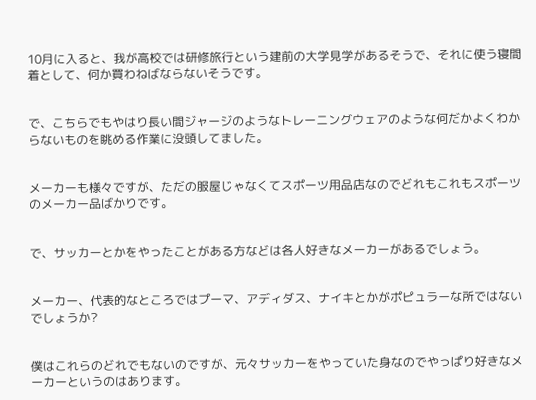10月に入ると、我が高校では研修旅行という建前の大学見学があるそうで、それに使う寝間着として、何か買わねばならないそうです。


で、こちらでもやはり長い間ジャージのようなトレーニングウェアのような何だかよくわからないものを眺める作業に没頭してました。


メーカーも様々ですが、ただの服屋じゃなくてスポーツ用品店なのでどれもこれもスポーツのメーカー品ばかりです。


で、サッカーとかをやったことがある方などは各人好きなメーカーがあるでしょう。


メーカー、代表的なところではプーマ、アディダス、ナイキとかがポピュラーな所ではないでしょうか?


僕はこれらのどれでもないのですが、元々サッカーをやっていた身なのでやっぱり好きなメーカーというのはあります。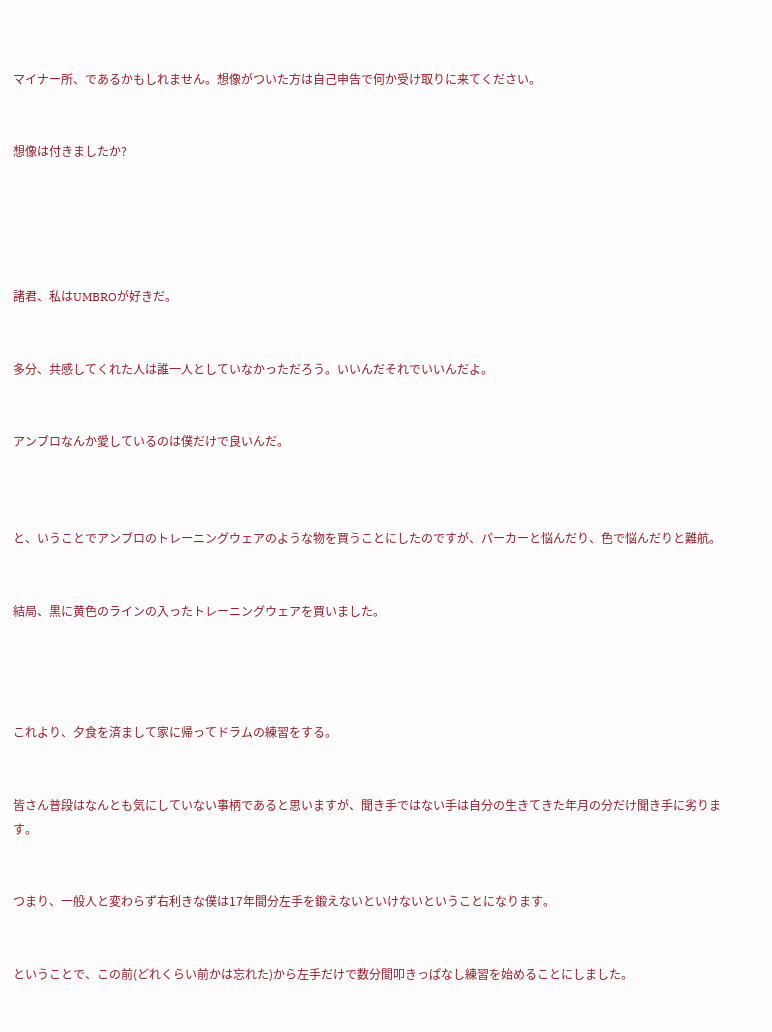マイナー所、であるかもしれません。想像がついた方は自己申告で何か受け取りに来てください。


想像は付きましたか?





諸君、私はUMBROが好きだ。


多分、共感してくれた人は誰一人としていなかっただろう。いいんだそれでいいんだよ。


アンブロなんか愛しているのは僕だけで良いんだ。



と、いうことでアンブロのトレーニングウェアのような物を買うことにしたのですが、パーカーと悩んだり、色で悩んだりと難航。


結局、黒に黄色のラインの入ったトレーニングウェアを買いました。




これより、夕食を済まして家に帰ってドラムの練習をする。


皆さん普段はなんとも気にしていない事柄であると思いますが、聞き手ではない手は自分の生きてきた年月の分だけ聞き手に劣ります。


つまり、一般人と変わらず右利きな僕は17年間分左手を鍛えないといけないということになります。


ということで、この前(どれくらい前かは忘れた)から左手だけで数分間叩きっぱなし練習を始めることにしました。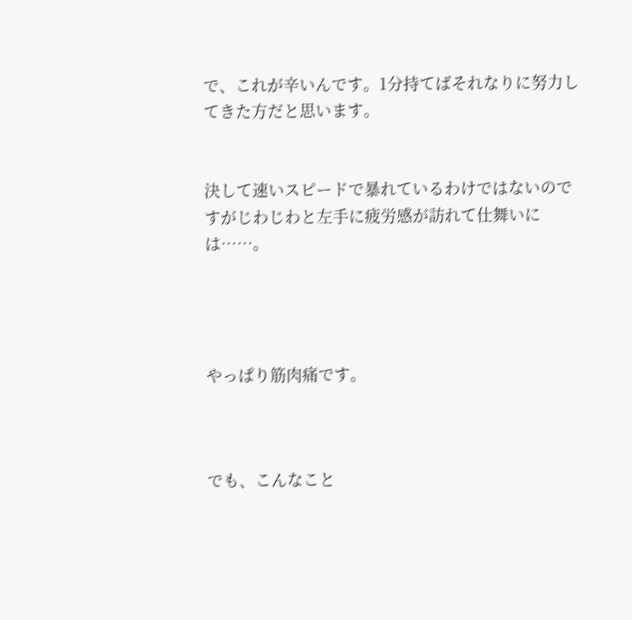で、これが辛いんです。1分持てばそれなりに努力してきた方だと思います。


決して速いスピードで暴れているわけではないのですがじわじわと左手に疲労感が訪れて仕舞いには……。




やっぱり筋肉痛です。



でも、こんなこと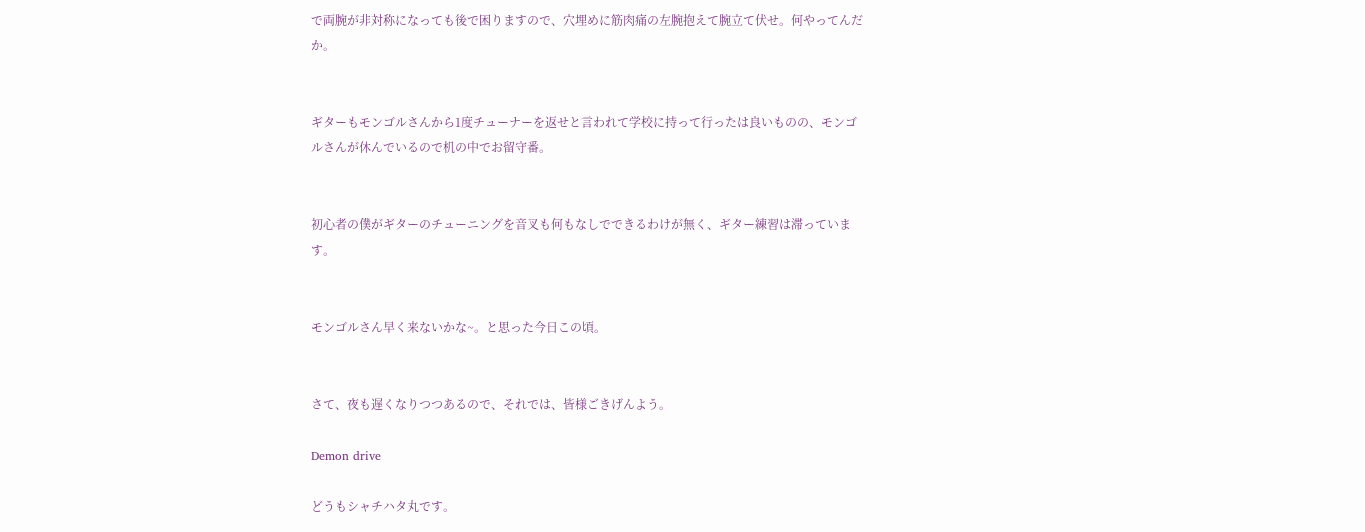で両腕が非対称になっても後で困りますので、穴埋めに筋肉痛の左腕抱えて腕立て伏せ。何やってんだか。


ギターもモンゴルさんから1度チューナーを返せと言われて学校に持って行ったは良いものの、モンゴルさんが休んでいるので机の中でお留守番。


初心者の僕がギターのチューニングを音叉も何もなしでできるわけが無く、ギター練習は滞っています。


モンゴルさん早く来ないかな~。と思った今日この頃。


さて、夜も遅くなりつつあるので、それでは、皆様ごきげんよう。

Demon drive

どうもシャチハタ丸です。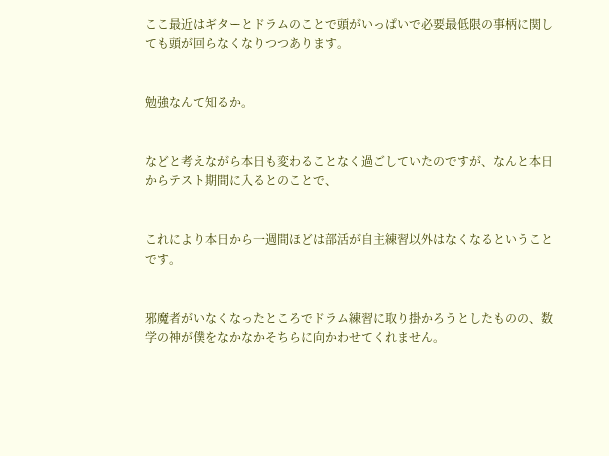ここ最近はギターとドラムのことで頭がいっぱいで必要最低限の事柄に関しても頭が回らなくなりつつあります。


勉強なんて知るか。


などと考えながら本日も変わることなく過ごしていたのですが、なんと本日からテスト期間に入るとのことで、


これにより本日から一週間ほどは部活が自主練習以外はなくなるということです。


邪魔者がいなくなったところでドラム練習に取り掛かろうとしたものの、数学の神が僕をなかなかそちらに向かわせてくれません。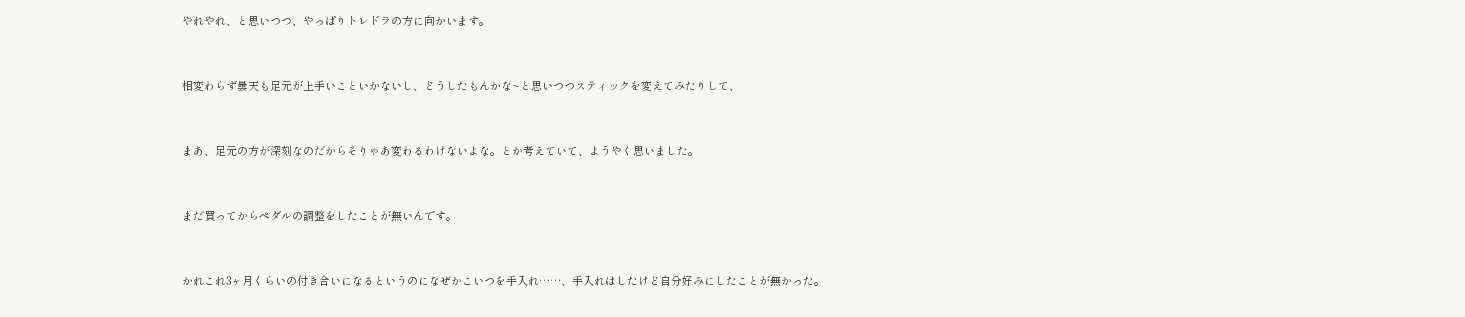やれやれ、と思いつつ、やっぱりトレドラの方に向かいます。


相変わらず曇天も足元が上手いこといかないし、どうしたもんかな~と思いつつスティックを変えてみたりして、


まあ、足元の方が深刻なのだからそりゃあ変わるわけないよな。とか考えていて、ようやく思いました。


まだ買ってからペダルの調整をしたことが無いんです。


かれこれ3ヶ月くらいの付き合いになるというのになぜかこいつを手入れ……、手入れはしたけど自分好みにしたことが無かった。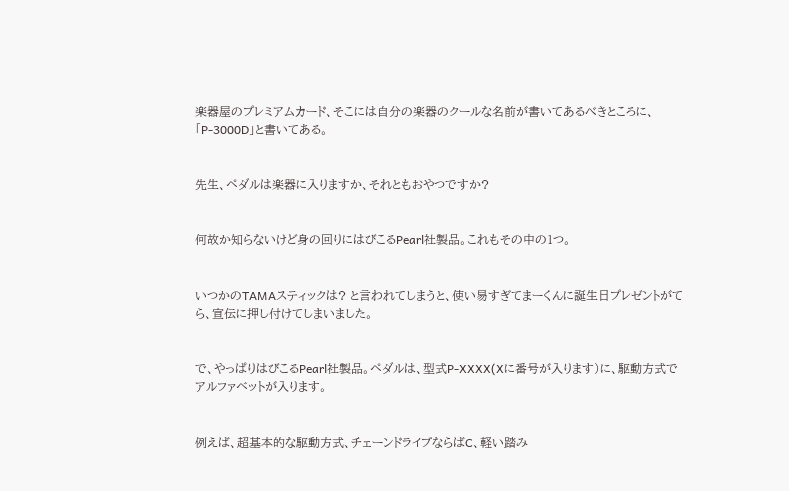楽器屋のプレミアムカード、そこには自分の楽器のクールな名前が書いてあるべきところに、「P-3000D」と書いてある。


先生、ペダルは楽器に入りますか、それともおやつですか?


何故か知らないけど身の回りにはびこるPearl社製品。これもその中の1つ。


いつかのTAMAスティックは? と言われてしまうと、使い易すぎてまーくんに誕生日プレゼントがてら、宣伝に押し付けてしまいました。


で、やっぱりはびこるPearl社製品。ペダルは、型式P-XXXX(Xに番号が入ります)に、駆動方式でアルファベットが入ります。


例えば、超基本的な駆動方式、チェーンドライブならばC、軽い踏み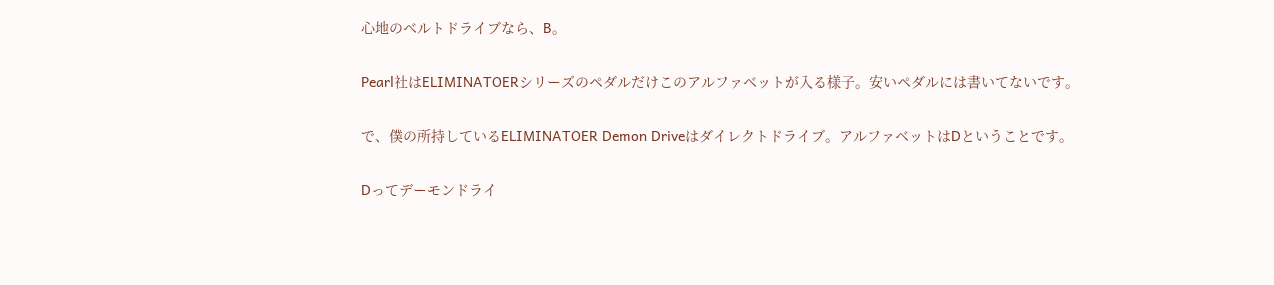心地のベルトドライブなら、B。


Pearl社はELIMINATOERシリーズのペダルだけこのアルファベットが入る様子。安いペダルには書いてないです。


で、僕の所持しているELIMINATOER Demon Driveはダイレクトドライブ。アルファベットはDということです。


Dってデーモンドライ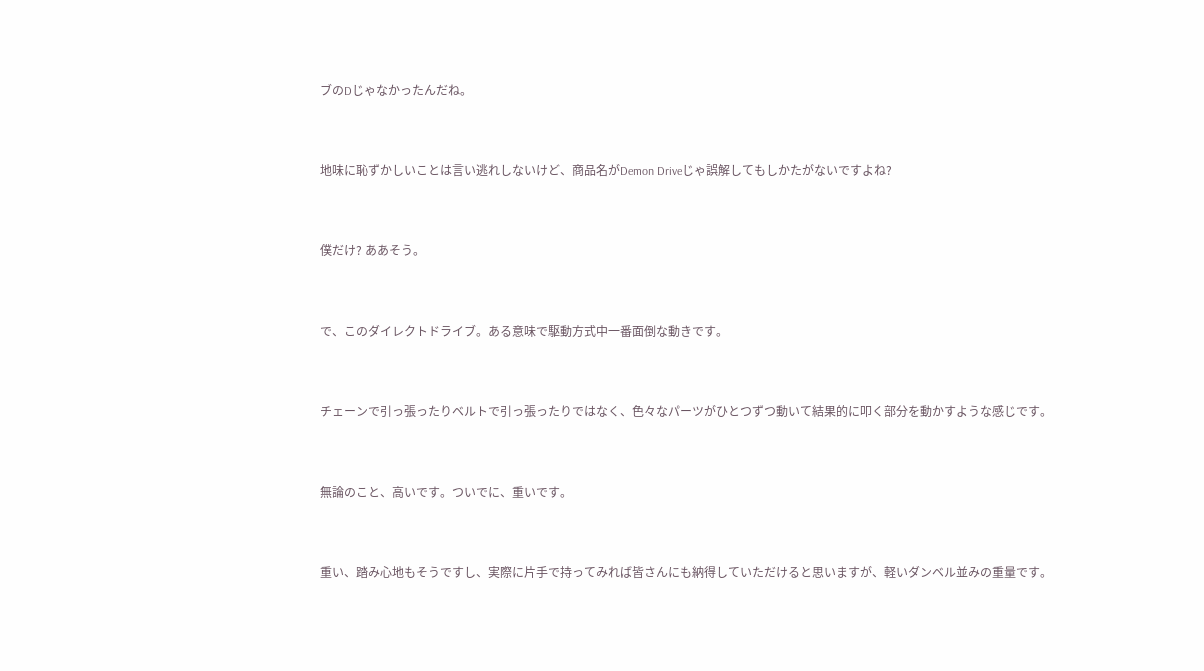ブのDじゃなかったんだね。


地味に恥ずかしいことは言い逃れしないけど、商品名がDemon Driveじゃ誤解してもしかたがないですよね?


僕だけ? ああそう。


で、このダイレクトドライブ。ある意味で駆動方式中一番面倒な動きです。


チェーンで引っ張ったりベルトで引っ張ったりではなく、色々なパーツがひとつずつ動いて結果的に叩く部分を動かすような感じです。


無論のこと、高いです。ついでに、重いです。


重い、踏み心地もそうですし、実際に片手で持ってみれば皆さんにも納得していただけると思いますが、軽いダンベル並みの重量です。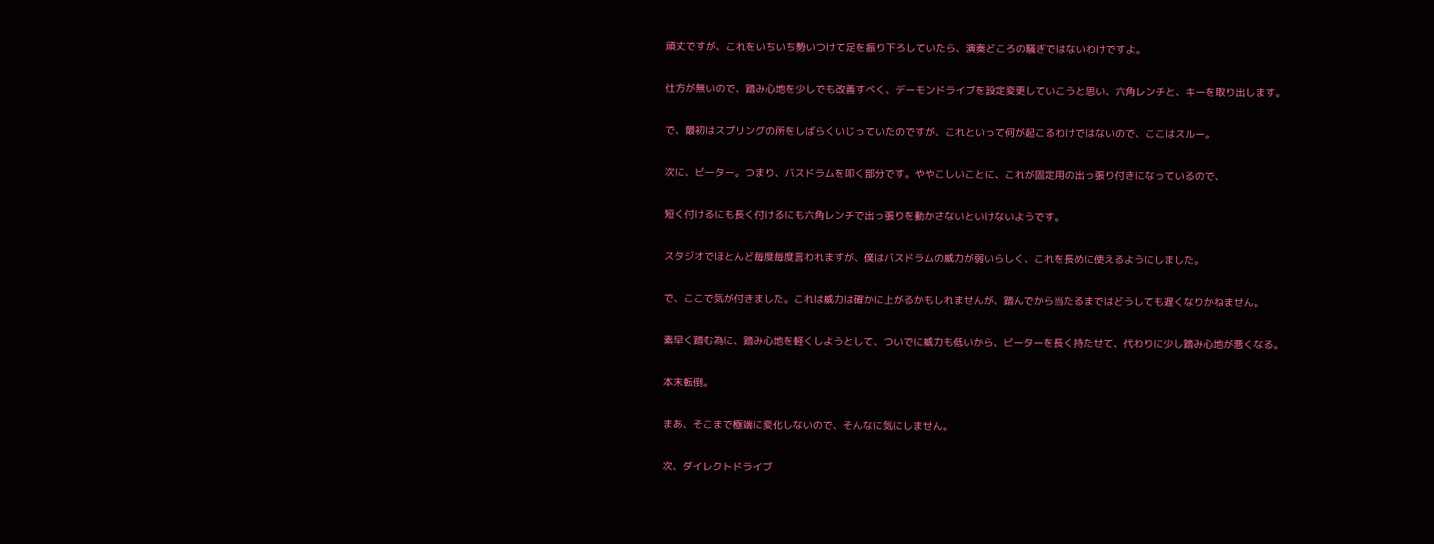頑丈ですが、これをいちいち勢いつけて足を振り下ろしていたら、演奏どころの騒ぎではないわけですよ。


仕方が無いので、踏み心地を少しでも改善すべく、デーモンドライブを設定変更していこうと思い、六角レンチと、キーを取り出します。


で、最初はスプリングの所をしばらくいじっていたのですが、これといって何が起こるわけではないので、ここはスルー。


次に、ビーター。つまり、バスドラムを叩く部分です。ややこしいことに、これが固定用の出っ張り付きになっているので、


短く付けるにも長く付けるにも六角レンチで出っ張りを動かさないといけないようです。


スタジオでほとんど毎度毎度言われますが、僕はバスドラムの威力が弱いらしく、これを長めに使えるようにしました。


で、ここで気が付きました。これは威力は確かに上がるかもしれませんが、踏んでから当たるまではどうしても遅くなりかねません。


素早く踏む為に、踏み心地を軽くしようとして、ついでに威力も低いから、ビーターを長く持たせて、代わりに少し踏み心地が悪くなる。


本末転倒。


まあ、そこまで極端に変化しないので、そんなに気にしません。


次、ダイレクトドライブ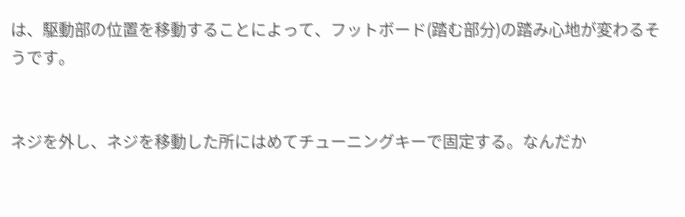は、駆動部の位置を移動することによって、フットボード(踏む部分)の踏み心地が変わるそうです。


ネジを外し、ネジを移動した所にはめてチューニングキーで固定する。なんだか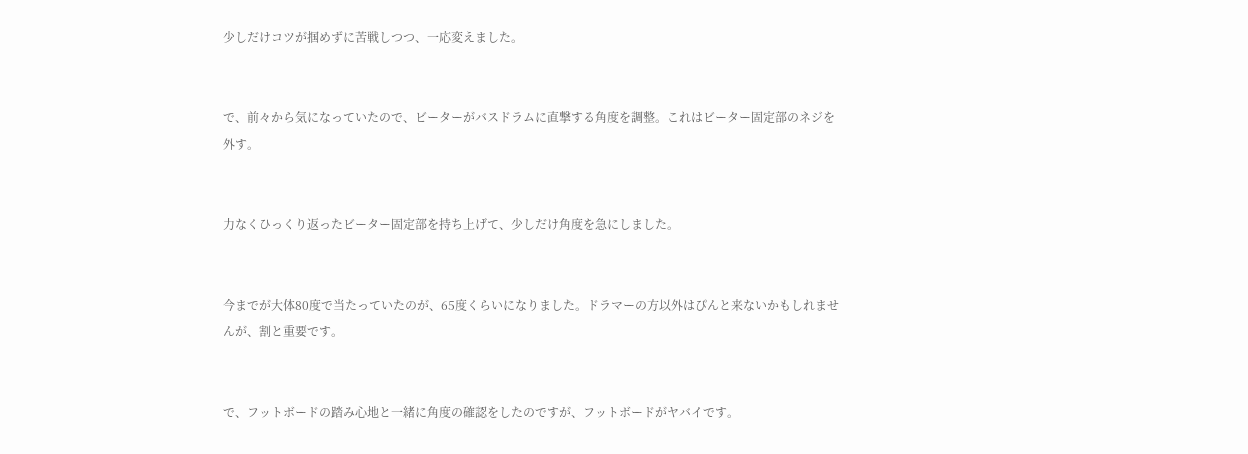少しだけコツが掴めずに苦戦しつつ、一応変えました。


で、前々から気になっていたので、ビーターがバスドラムに直撃する角度を調整。これはビーター固定部のネジを外す。


力なくひっくり返ったビーター固定部を持ち上げて、少しだけ角度を急にしました。


今までが大体80度で当たっていたのが、65度くらいになりました。ドラマーの方以外はぴんと来ないかもしれませんが、割と重要です。


で、フットボードの踏み心地と一緒に角度の確認をしたのですが、フットボードがヤバイです。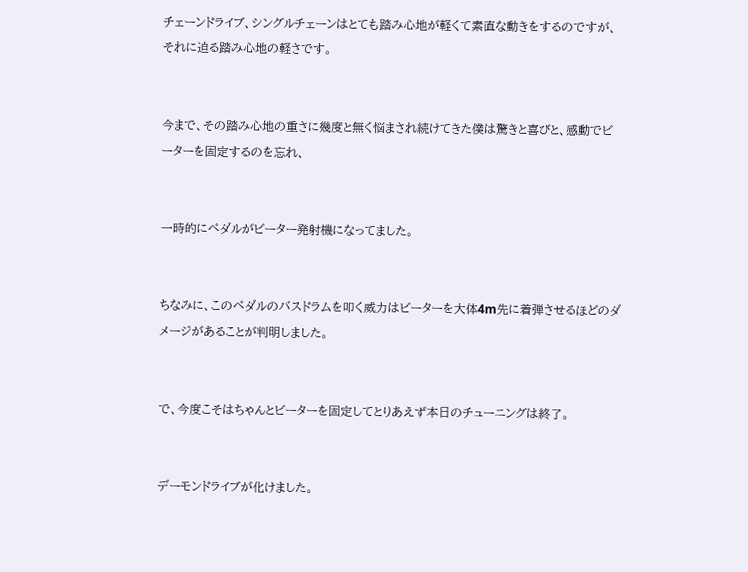チェーンドライブ、シングルチェーンはとても踏み心地が軽くて素直な動きをするのですが、それに迫る踏み心地の軽さです。


今まで、その踏み心地の重さに幾度と無く悩まされ続けてきた僕は驚きと喜びと、感動でビーターを固定するのを忘れ、


一時的にペダルがビーター発射機になってました。


ちなみに、このペダルのバスドラムを叩く威力はビーターを大体4m先に着弾させるほどのダメージがあることが判明しました。


で、今度こそはちゃんとビーターを固定してとりあえず本日のチューニングは終了。


デーモンドライブが化けました。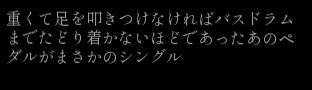重くて足を叩きつけなければバスドラムまでたどり着かないほどであったあのペダルがまさかのシングル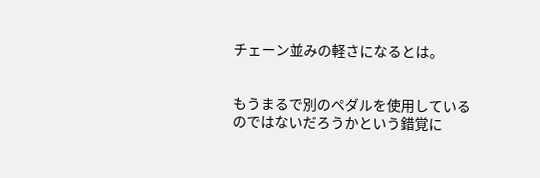チェーン並みの軽さになるとは。


もうまるで別のペダルを使用しているのではないだろうかという錯覚に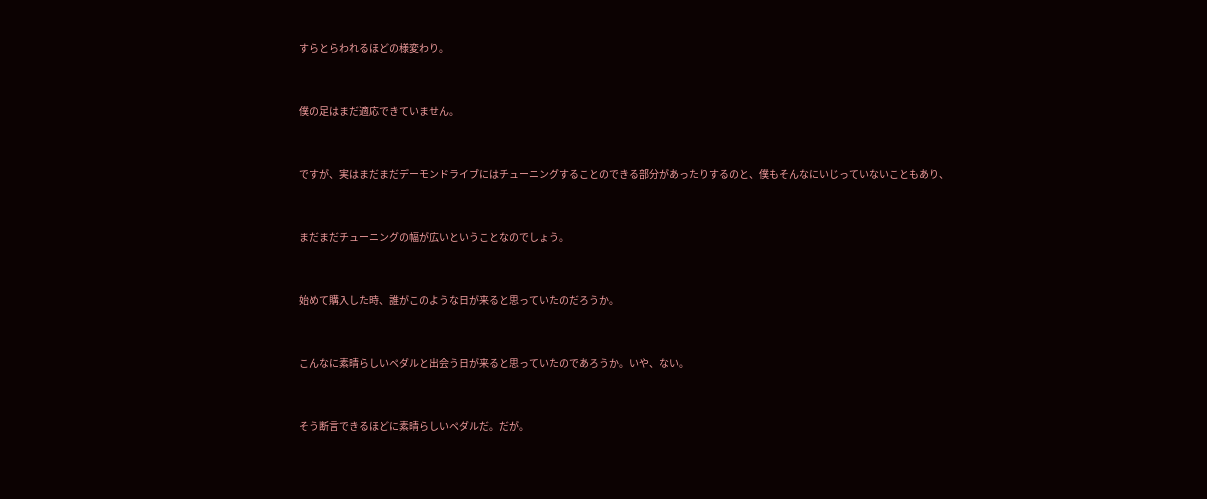すらとらわれるほどの様変わり。


僕の足はまだ適応できていません。


ですが、実はまだまだデーモンドライブにはチューニングすることのできる部分があったりするのと、僕もそんなにいじっていないこともあり、


まだまだチューニングの幅が広いということなのでしょう。


始めて購入した時、誰がこのような日が来ると思っていたのだろうか。


こんなに素晴らしいペダルと出会う日が来ると思っていたのであろうか。いや、ない。


そう断言できるほどに素晴らしいペダルだ。だが。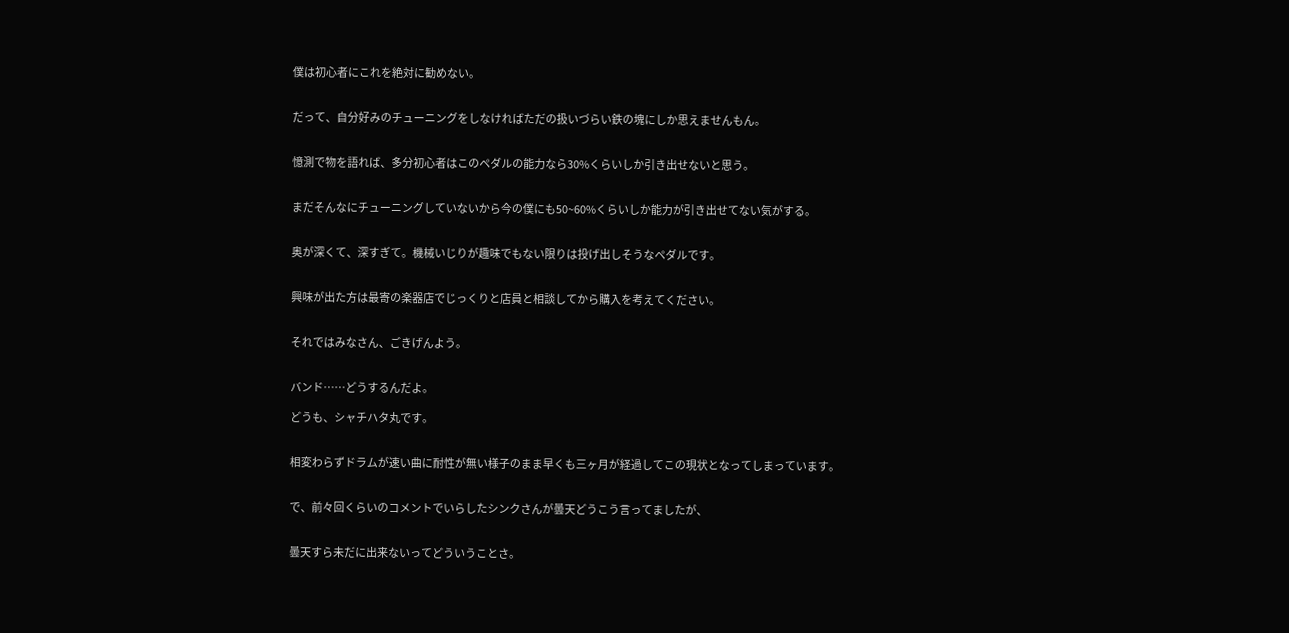僕は初心者にこれを絶対に勧めない。


だって、自分好みのチューニングをしなければただの扱いづらい鉄の塊にしか思えませんもん。


憶測で物を語れば、多分初心者はこのペダルの能力なら30%くらいしか引き出せないと思う。


まだそんなにチューニングしていないから今の僕にも50~60%くらいしか能力が引き出せてない気がする。


奥が深くて、深すぎて。機械いじりが趣味でもない限りは投げ出しそうなペダルです。


興味が出た方は最寄の楽器店でじっくりと店員と相談してから購入を考えてください。


それではみなさん、ごきげんよう。


バンド……どうするんだよ。

どうも、シャチハタ丸です。


相変わらずドラムが速い曲に耐性が無い様子のまま早くも三ヶ月が経過してこの現状となってしまっています。


で、前々回くらいのコメントでいらしたシンクさんが曇天どうこう言ってましたが、


曇天すら未だに出来ないってどういうことさ。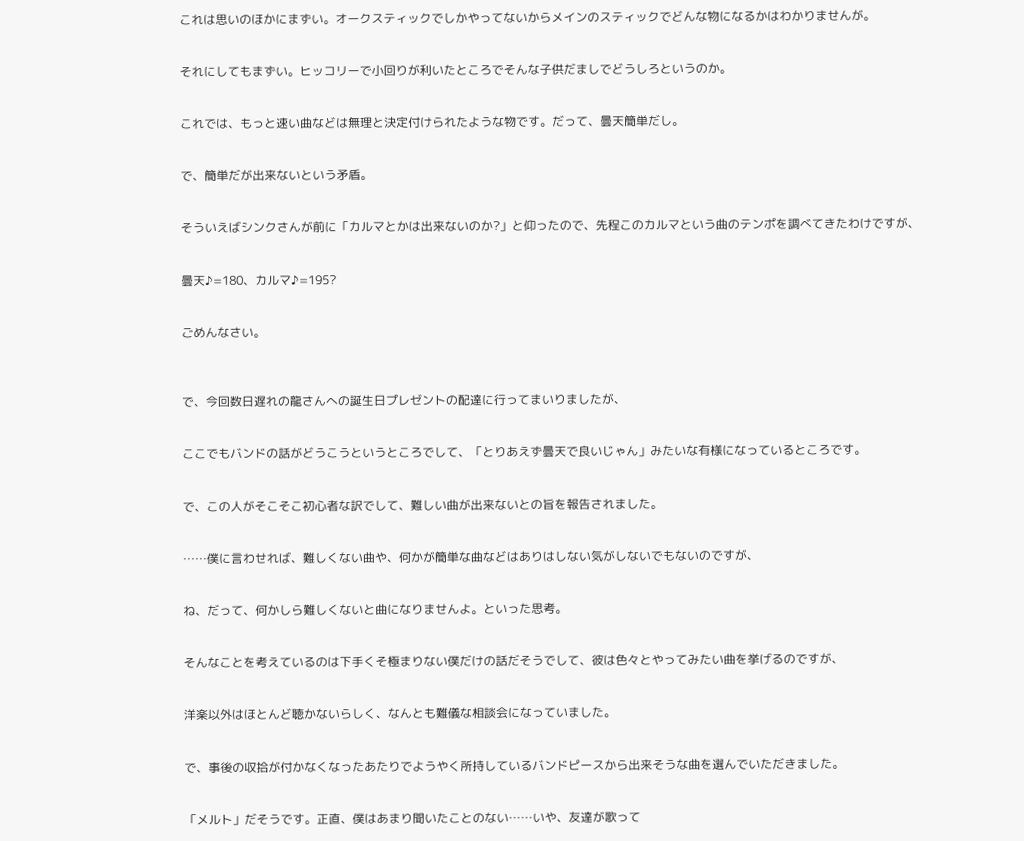これは思いのほかにまずい。オークスティックでしかやってないからメインのスティックでどんな物になるかはわかりませんが。


それにしてもまずい。ヒッコリーで小回りが利いたところでそんな子供だましでどうしろというのか。


これでは、もっと速い曲などは無理と決定付けられたような物です。だって、曇天簡単だし。


で、簡単だが出来ないという矛盾。


そういえばシンクさんが前に「カルマとかは出来ないのか?」と仰ったので、先程このカルマという曲のテンポを調べてきたわけですが、


曇天♪=180、カルマ♪=195?


ごめんなさい。



で、今回数日遅れの龍さんへの誕生日プレゼントの配達に行ってまいりましたが、


ここでもバンドの話がどうこうというところでして、「とりあえず曇天で良いじゃん」みたいな有様になっているところです。


で、この人がそこそこ初心者な訳でして、難しい曲が出来ないとの旨を報告されました。


……僕に言わせれば、難しくない曲や、何かが簡単な曲などはありはしない気がしないでもないのですが、


ね、だって、何かしら難しくないと曲になりませんよ。といった思考。


そんなことを考えているのは下手くそ極まりない僕だけの話だそうでして、彼は色々とやってみたい曲を挙げるのですが、


洋楽以外はほとんど聴かないらしく、なんとも難儀な相談会になっていました。


で、事後の収拾が付かなくなったあたりでようやく所持しているバンドピースから出来そうな曲を選んでいただきました。


「メルト」だそうです。正直、僕はあまり聞いたことのない……いや、友達が歌って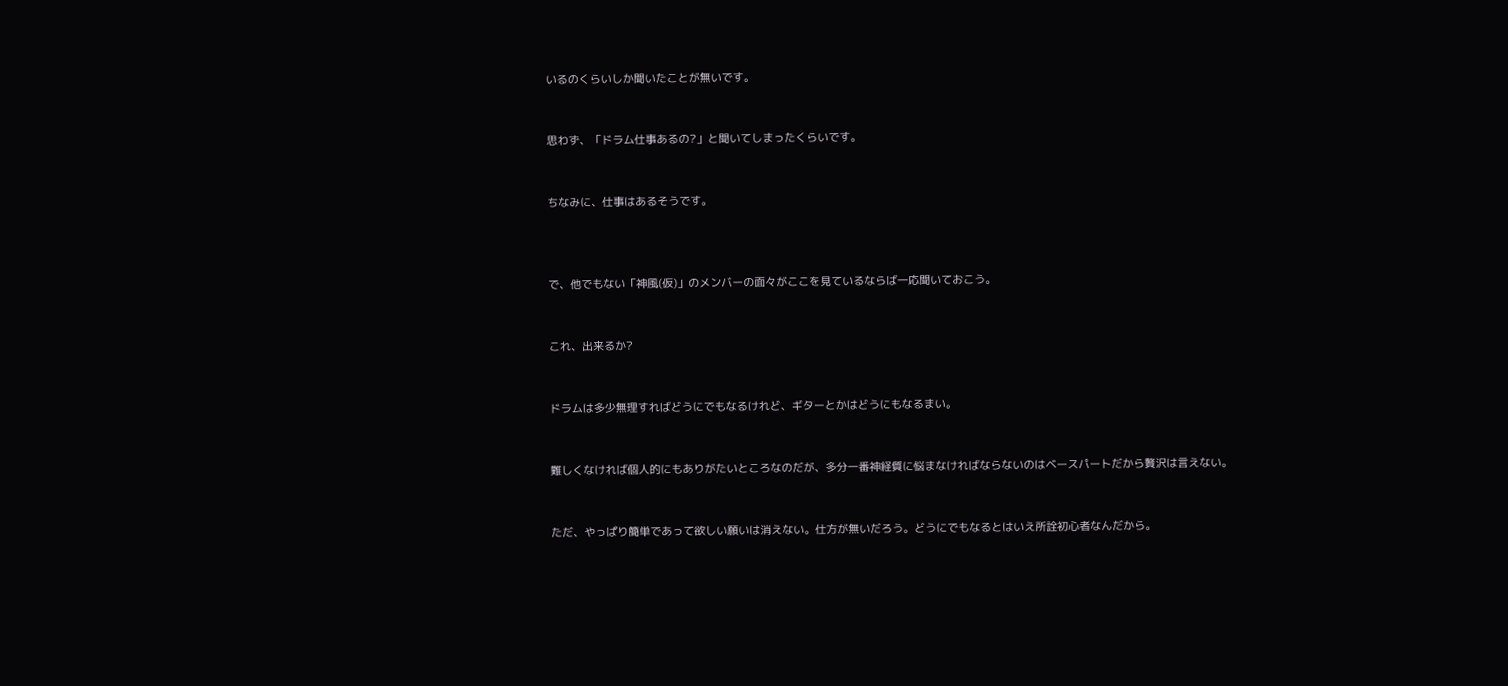いるのくらいしか聞いたことが無いです。


思わず、「ドラム仕事あるの?」と聞いてしまったくらいです。


ちなみに、仕事はあるそうです。



で、他でもない「神風(仮)」のメンバーの面々がここを見ているならば一応聞いておこう。


これ、出来るか?


ドラムは多少無理すればどうにでもなるけれど、ギターとかはどうにもなるまい。


難しくなければ個人的にもありがたいところなのだが、多分一番神経質に悩まなければならないのはベースパートだから贅沢は言えない。


ただ、やっぱり簡単であって欲しい願いは消えない。仕方が無いだろう。どうにでもなるとはいえ所詮初心者なんだから。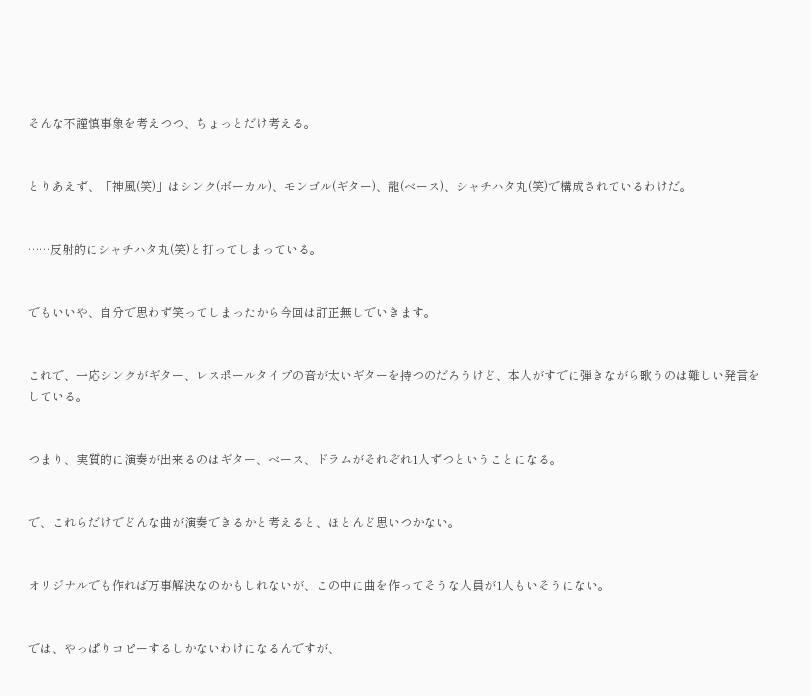そんな不謹慎事象を考えつつ、ちょっとだけ考える。


とりあえず、「神風(笑)」はシンク(ボーカル)、モンゴル(ギター)、龍(ベース)、シャチハタ丸(笑)で構成されているわけだ。


……反射的にシャチハタ丸(笑)と打ってしまっている。


でもいいや、自分で思わず笑ってしまったから今回は訂正無しでいきます。


これで、一応シンクがギター、レスポールタイプの音が太いギターを持つのだろうけど、本人がすでに弾きながら歌うのは難しい発言をしている。


つまり、実質的に演奏が出来るのはギター、ベース、ドラムがそれぞれ1人ずつということになる。


で、これらだけでどんな曲が演奏できるかと考えると、ほとんど思いつかない。


オリジナルでも作れば万事解決なのかもしれないが、この中に曲を作ってそうな人員が1人もいそうにない。


では、やっぱりコピーするしかないわけになるんですが、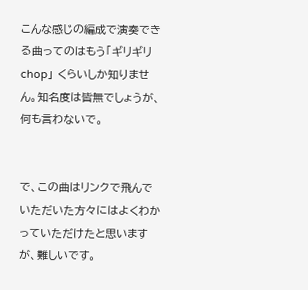こんな感じの編成で演奏できる曲ってのはもう「ギリギリchop」 くらいしか知りません。知名度は皆無でしょうが、何も言わないで。


で、この曲はリンクで飛んでいただいた方々にはよくわかっていただけたと思いますが、難しいです。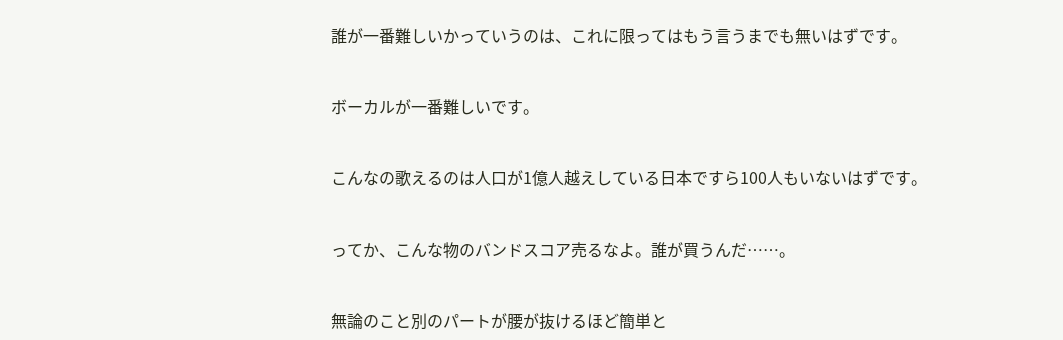誰が一番難しいかっていうのは、これに限ってはもう言うまでも無いはずです。


ボーカルが一番難しいです。


こんなの歌えるのは人口が1億人越えしている日本ですら100人もいないはずです。


ってか、こんな物のバンドスコア売るなよ。誰が買うんだ……。


無論のこと別のパートが腰が抜けるほど簡単と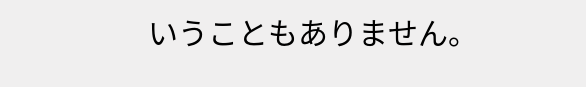いうこともありません。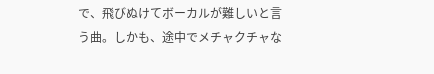で、飛びぬけてボーカルが難しいと言う曲。しかも、途中でメチャクチャな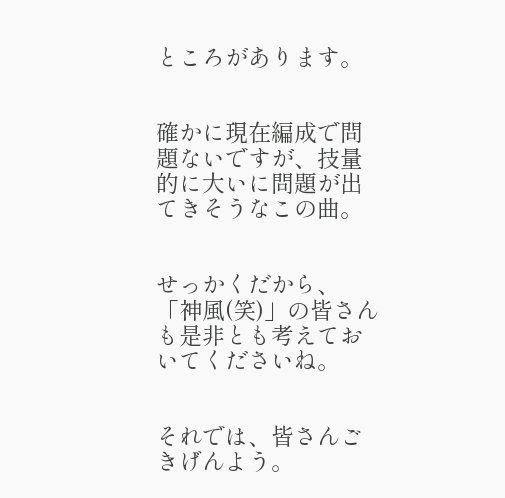ところがあります。


確かに現在編成で問題ないですが、技量的に大いに問題が出てきそうなこの曲。


せっかくだから、「神風(笑)」の皆さんも是非とも考えておいてくださいね。


それでは、皆さんごきげんよう。